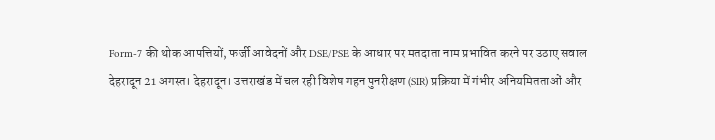Form-7 की थोक आपत्तियों, फर्जी आवेदनों और DSE/PSE के आधार पर मतदाता नाम प्रभावित करने पर उठाए सवाल
देहरादून 21 अगस्त। देहरादून। उत्तराखंड में चल रही विशेष गहन पुनरीक्षण (SIR) प्रक्रिया में गंभीर अनियमितताओं और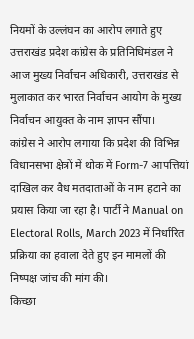नियमों के उल्लंघन का आरोप लगाते हुए उत्तराखंड प्रदेश कांग्रेस के प्रतिनिधिमंडल ने आज मुख्य निर्वाचन अधिकारी, उत्तराखंड से मुलाकात कर भारत निर्वाचन आयोग के मुख्य निर्वाचन आयुक्त के नाम ज्ञापन सौंपा।
कांग्रेस ने आरोप लगाया कि प्रदेश की विभिन्न विधानसभा क्षेत्रों में थोक में Form-7 आपत्तियां दाखिल कर वैध मतदाताओं के नाम हटाने का प्रयास किया जा रहा है। पार्टी ने Manual on Electoral Rolls, March 2023 में निर्धारित प्रक्रिया का हवाला देते हुए इन मामलों की निष्पक्ष जांच की मांग की।
किच्छा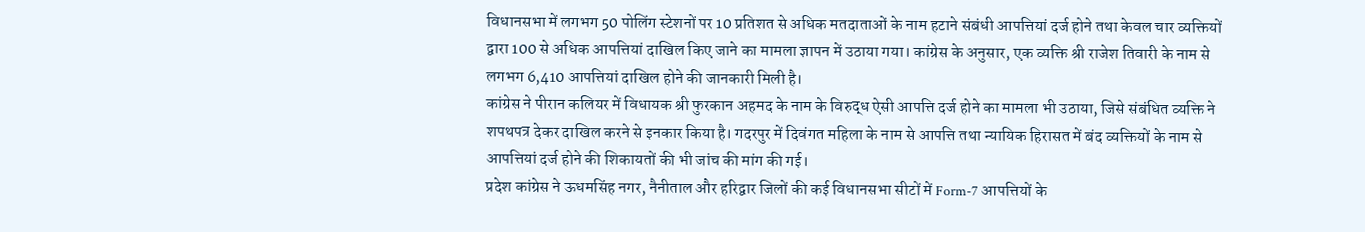विधानसभा में लगभग 50 पोलिंग स्टेशनों पर 10 प्रतिशत से अधिक मतदाताओं के नाम हटाने संबंधी आपत्तियां दर्ज होने तथा केवल चार व्यक्तियों द्वारा 100 से अधिक आपत्तियां दाखिल किए जाने का मामला ज्ञापन में उठाया गया। कांग्रेस के अनुसार, एक व्यक्ति श्री राजेश तिवारी के नाम से लगभग 6,410 आपत्तियां दाखिल होने की जानकारी मिली है।
कांग्रेस ने पीरान कलियर में विधायक श्री फुरकान अहमद के नाम के विरुद्ध ऐसी आपत्ति दर्ज होने का मामला भी उठाया, जिसे संबंधित व्यक्ति ने शपथपत्र देकर दाखिल करने से इनकार किया है। गदरपुर में दिवंगत महिला के नाम से आपत्ति तथा न्यायिक हिरासत में बंद व्यक्तियों के नाम से आपत्तियां दर्ज होने की शिकायतों की भी जांच की मांग की गई।
प्रदेश कांग्रेस ने ऊधमसिंह नगर, नैनीताल और हरिद्वार जिलों की कई विधानसभा सीटों में Form-7 आपत्तियों के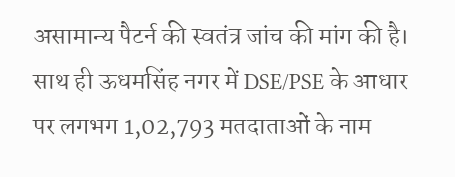असामान्य पैटर्न की स्वतंत्र जांच की मांग की है। साथ ही ऊधमसिंह नगर में DSE/PSE के आधार पर लगभग 1,02,793 मतदाताओं के नाम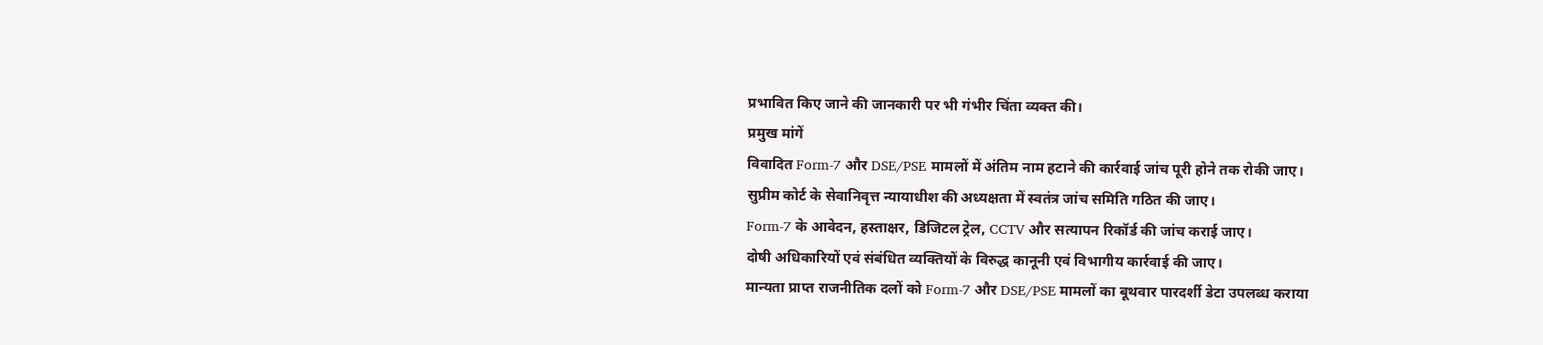प्रभावित किए जाने की जानकारी पर भी गंभीर चिंता व्यक्त की।
प्रमुख मांगें
विवादित Form-7 और DSE/PSE मामलों में अंतिम नाम हटाने की कार्रवाई जांच पूरी होने तक रोकी जाए।
सुप्रीम कोर्ट के सेवानिवृत्त न्यायाधीश की अध्यक्षता में स्वतंत्र जांच समिति गठित की जाए।
Form-7 के आवेदन, हस्ताक्षर, डिजिटल ट्रेल, CCTV और सत्यापन रिकॉर्ड की जांच कराई जाए।
दोषी अधिकारियों एवं संबंधित व्यक्तियों के विरुद्ध कानूनी एवं विभागीय कार्रवाई की जाए।
मान्यता प्राप्त राजनीतिक दलों को Form-7 और DSE/PSE मामलों का बूथवार पारदर्शी डेटा उपलब्ध कराया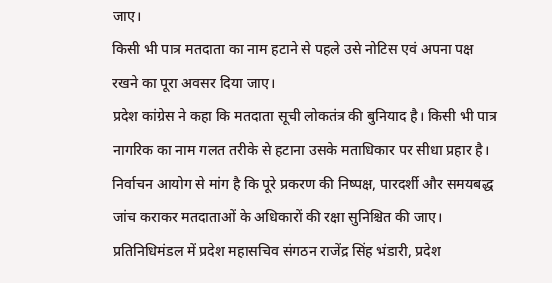जाए।
किसी भी पात्र मतदाता का नाम हटाने से पहले उसे नोटिस एवं अपना पक्ष रखने का पूरा अवसर दिया जाए।
प्रदेश कांग्रेस ने कहा कि मतदाता सूची लोकतंत्र की बुनियाद है। किसी भी पात्र नागरिक का नाम गलत तरीके से हटाना उसके मताधिकार पर सीधा प्रहार है। निर्वाचन आयोग से मांग है कि पूरे प्रकरण की निष्पक्ष, पारदर्शी और समयबद्ध जांच कराकर मतदाताओं के अधिकारों की रक्षा सुनिश्चित की जाए।
प्रतिनिधिमंडल में प्रदेश महासचिव संगठन राजेंद्र सिंह भंडारी, प्रदेश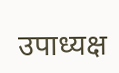उपाध्यक्ष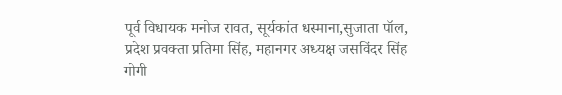पूर्व विधायक मनोज रावत, सूर्यकांत धस्माना,सुजाता पॉल, प्रदेश प्रवक्ता प्रतिमा सिंह, महानगर अध्यक्ष जसविंदर सिंह गोगी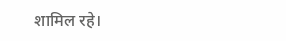शामिल रहे।